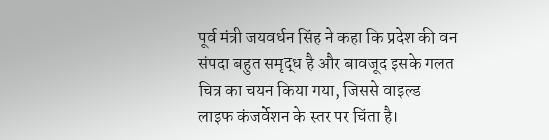पूर्व मंत्री जयवर्धन सिंह ने कहा कि प्रदेश की वन संपदा बहुत समृद्ध है और बावजूद इसके गलत चित्र का चयन किया गया, जिससे वाइल्ड लाइफ कंजर्वेशन के स्तर पर चिंता है।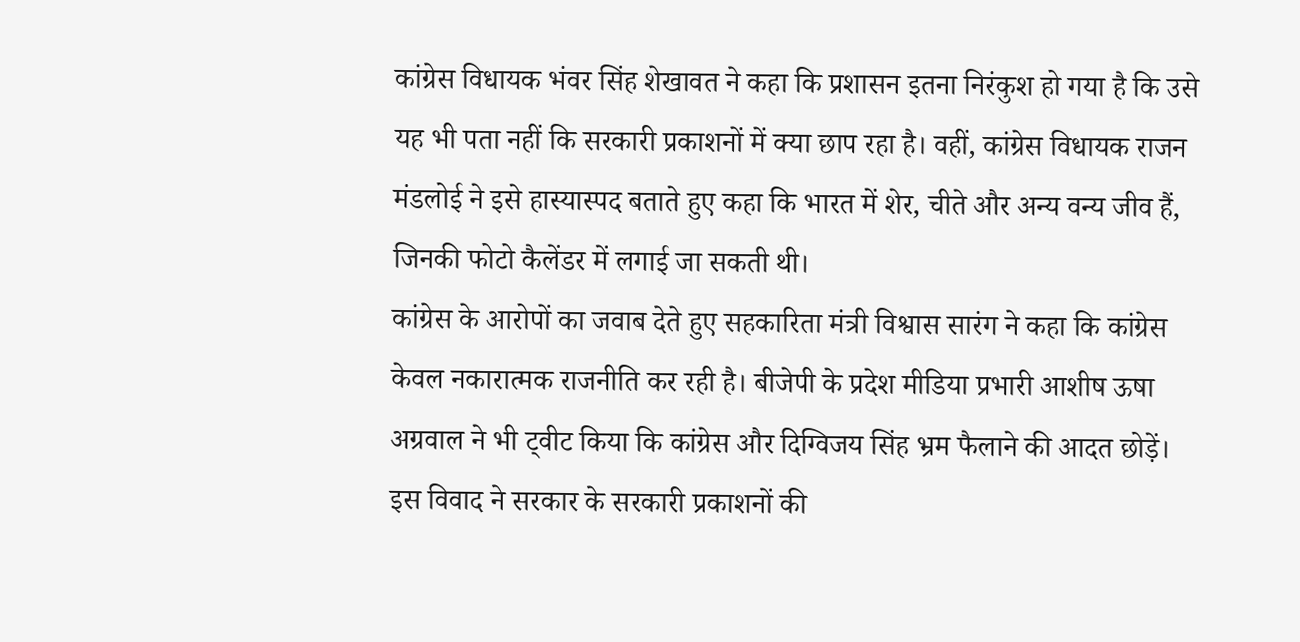कांग्रेस विधायक भंवर सिंह शेखावत ने कहा कि प्रशासन इतना निरंकुश हो गया है कि उसे यह भी पता नहीं कि सरकारी प्रकाशनों में क्या छाप रहा है। वहीं, कांग्रेस विधायक राजन मंडलोई ने इसे हास्यास्पद बताते हुए कहा कि भारत में शेर, चीते और अन्य वन्य जीव हैं, जिनकी फोटो कैलेंडर में लगाई जा सकती थी।
कांग्रेस के आरोपों का जवाब देते हुए सहकारिता मंत्री विश्वास सारंग ने कहा कि कांग्रेस केवल नकारात्मक राजनीति कर रही है। बीजेपी के प्रदेश मीडिया प्रभारी आशीष ऊषा अग्रवाल ने भी ट्वीट किया कि कांग्रेस और दिग्विजय सिंह भ्रम फैलाने की आदत छोड़ें।
इस विवाद ने सरकार के सरकारी प्रकाशनों की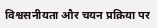विश्वसनीयता और चयन प्रक्रिया पर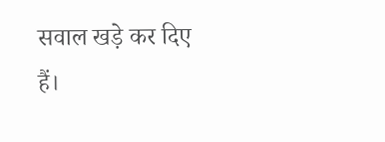सवाल खड़े कर दिए हैं।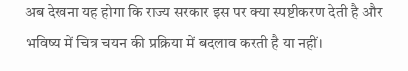अब देखना यह होगा कि राज्य सरकार इस पर क्या स्पष्टीकरण देती है और भविष्य में चित्र चयन की प्रक्रिया में बदलाव करती है या नहीं।